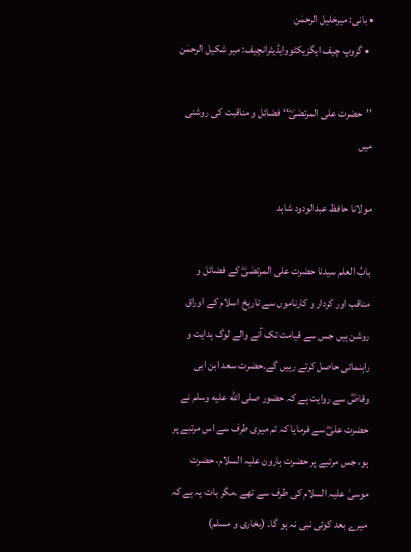• بانی: میرخلیل الرحمٰن
  • گروپ چیف ایگزیکٹووایڈیٹرانچیف: میر شکیل الرحمٰن

’’حضرت علی المرتضٰیؓ‘‘ فضائل و مناقبت کی روشنی میں

مولانا حافظ عبدالودود شاہد

بابُ العلم سیدنا حضرت علی المرتضٰیؓ کے فضائل و مناقب اور کردار و کارناموں سے تاریخ اسلام کے اوراق روشن ہیں جس سے قیامت تک آنے والے لوگ ہدایت و راہنمائی حاصل کرتے رہیں گے۔حضرت سعد ابن ابی وقاصؓ سے روایت ہے کہ حضور صلى الله عليه وسلم نے حضرت علیؓ سے فرمایا کہ تم میری طرف سے اس مرتبے پر ہو، جس مرتبے پر حضرت ہارون علیہ السلام، حضرت موسیٰ علیہ السلام کی طرف سے تھے ،مگر بات یہ ہے کہ میرے بعد کوئی نبی نہ ہو گا۔ (بخاری و مسلم)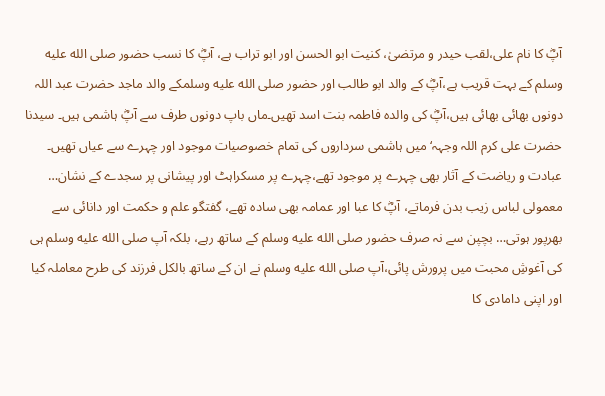آپؓ کا نام علی،لقب حیدر و مرتضیٰ، کنیت ابو الحسن اور ابو تراب ہے، آپؓ کا نسب حضور صلى الله عليه وسلم کے بہت قریب ہے،آپؓ کے والد ابو طالب اور حضور صلى الله عليه وسلمکے والد ماجد حضرت عبد اللہ دونوں بھائی بھائی ہیں،آپؓ کی والدہ فاطمہ بنت اسد تھیں۔ماں باپ دونوں طرف سے آپؓ ہاشمی ہیں۔ سیدنا حضرت علی کرم اللہ وجہہ‘ میں ہاشمی سرداروں کی تمام خصوصیات موجود اور چہرے سے عیاں تھیں۔ عبادت و ریاضت کے آثار بھی چہرے پر موجود تھے،چہرے پر مسکراہٹ اور پیشانی پر سجدے کے نشان… معمولی لباس زیب بدن فرماتے، آپؓ کا عبا اور عمامہ بھی سادہ تھے، گفتگو علم و حکمت اور دانائی سے بھرپور ہوتی… بچپن سے نہ صرف حضور صلى الله عليه وسلم کے ساتھ رہے، بلکہ آپ صلى الله عليه وسلم ہی کی آغوشِ محبت میں پرورش پائی،آپ صلى الله عليه وسلم نے ان کے ساتھ بالکل فرزند کی طرح معاملہ کیا اور اپنی دامادی کا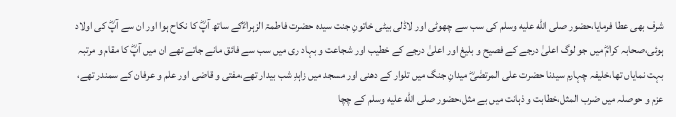شرف بھی عطا فرمایا،حضور صلى الله عليه وسلم کی سب سے چھوٹی اور لاڈلی بیٹی خاتونِ جنت سیدہ حضرت فاطمۃ الزہراءؓکے ساتھ آپؓ کا نکاح ہوا اور ان سے آپؓ کی اولاد ہوئی،صحابہ کرامؓ میں جو لوگ اعلیٰ درجے کے فصیح و بلیغ اور اعلیٰ درجے کے خطیب اور شجاعت و بہاد ری میں سب سے فائق مانے جاتے تھے ان میں آپؓ کا مقام و مرتبہ بہت نمایاں تھا،خلیفہ چہارم سیدنا حضرت علی المرتضٰیؓ میدانِ جنگ میں تلوار کے دھنی اور مسجد میں زاہدِ شب بیدار تھے،مفتی و قاضی اور علم و عرفان کے سمندر تھے، عزم و حوصلہ میں ضرب المثل،خطابت و ذہانت میں بے مثل،حضور صلى الله عليه وسلم کے چچا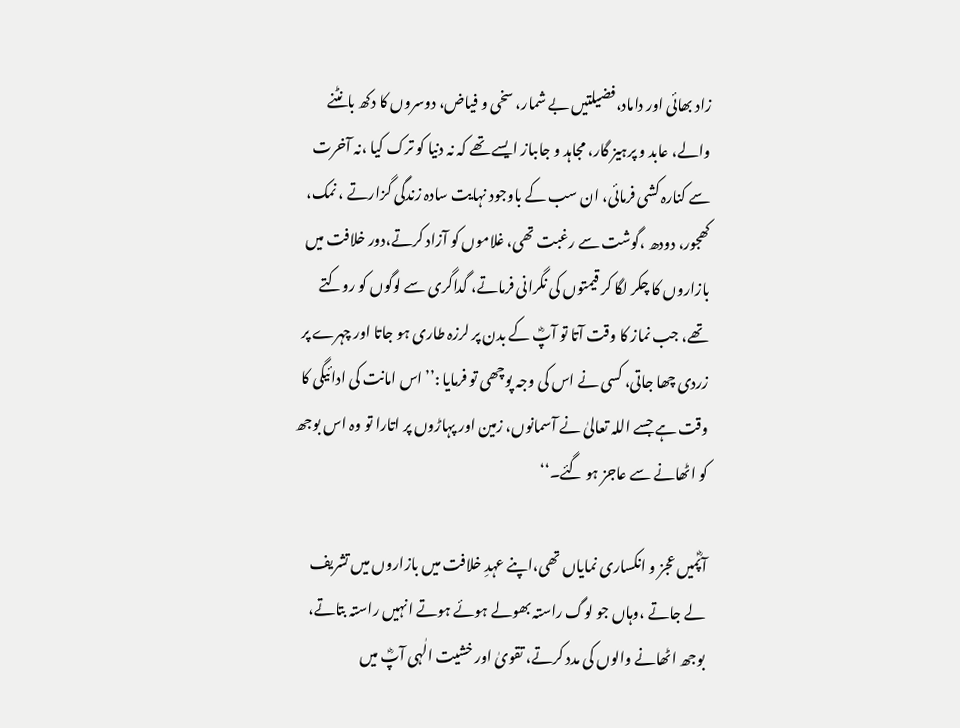زاد بھائی اور داماد،فضیلتیں بے شمار، سخی و فیاض، دوسروں کا دکھ بانٹنے والے، عابد و پرہیز گار، مجاہد و جاںباز ایسے تھے کہ نہ دنیا کو ترک کیا ،نہ آخرت سے کنارہ کشی فرمائی، ان سب کے باوجود نہایت سادہ زندگی گزارتے ، نمک، کھجور، دودھ ،گوشت سے رغبت تھی، غلاموں کو آزاد کرتے،دور خلافت میں بازاروں کا چکر لگا کر قیمتوں کی نگرانی فرماتے، گداگری سے لوگوں کو روکتے تھے، جب نماز کا وقت آتا تو آپؓ کے بدن پر لرزہ طاری ہو جاتا اور چہرے پر زردی چھا جاتی، کسی نے اس کی وجہ پوچھی تو فرمایا :’’اس امانت کی ادائیگی کا وقت ہے جسے اللہ تعالیٰ نے آسمانوں، زمین اور پہاڑوں پر اتارا تو وہ اس بوجھ کو اٹھانے سے عاجز ہو گئے۔‘‘

آپؓمیں عجز و انکساری نمایاں تھی،اپنے عہدِ خلافت میں بازاروں میں تشریف لے جاتے ،وہاں جو لوگ راستہ بھولے ہوئے ہوتے انہیں راستہ بتاتے، بوجھ اٹھانے والوں کی مدد کرتے، تقویٰ اور خشیت الٰہی آپؓ میں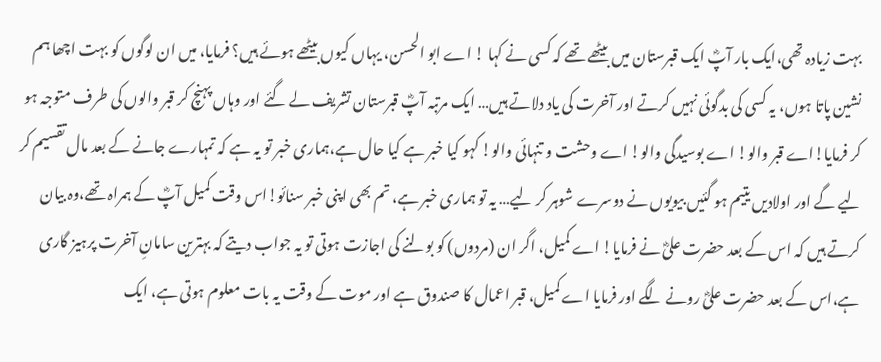بہت زیادہ تھی،ایک بار آپؓ ایک قبرستان میں بیٹھے تھے کہ کسی نے کہا ! اے ابو الحسن، یہاں کیوں بیٹھے ہوئے ہیں؟ فرمایا، میں ان لوگوں کو بہت اچھا ہم نشین پاتا ہوں، یہ کسی کی بدگوئی نہیں کرتے اور آخرت کی یاد دلاتے ہیں… ایک مرتبہ آپؓ قبرستان تشریف لے گئے اور وہاں پہنچ کر قبر والوں کی طرف متوجہ ہو کر فرمایا!اے قبر والو! اے بوسیدگی والو! اے وحشت و تنہائی والو! کہو کیا خبر ہے کیا حال ہے،ہماری خبر تو یہ ہے کہ تمہارے جانے کے بعد مال تقسیم کر لیے گے اور اولادیں یتیم ہو گئیں بیویوں نے دوسرے شوہر کر لیے… یہ تو ہماری خبر ہے، تم بھی اپنی خبر سنائو!اس وقت کمیل آپؓ کے ہمراہ تھے،وہ بیان کرتے ہیں کہ اس کے بعد حضرت علیؓ نے فرمایا! اے کمیل، اگر ان (مردوں) کو بولنے کی اجازت ہوتی تو یہ جواب دیتے کہ بہترین سامانِ آخرت پرہیز گاری ہے،اس کے بعد حضرت علیؓ رونے لگے اور فرمایا اے کمیل، قبر اعمال کا صندوق ہے اور موت کے وقت یہ بات معلوم ہوتی ہے، ایک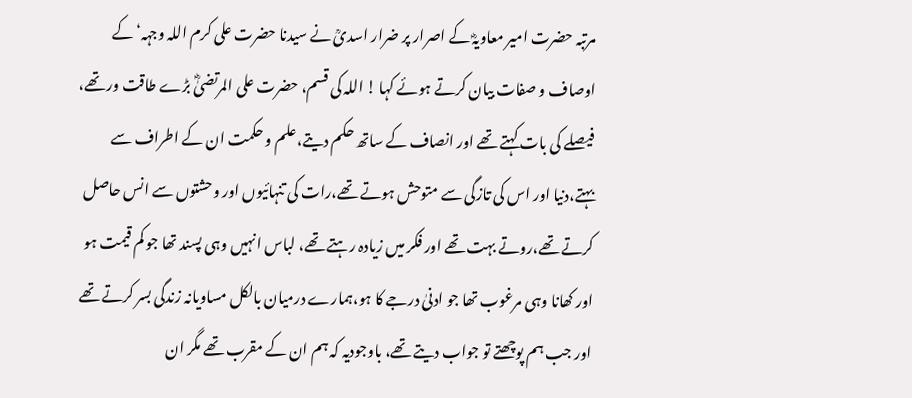مرتبہ حضرت امیر معاویہؓ کے اصرار پر ضرار اسدیؒ نے سیدنا حضرت علی کرم اللہ وجہہ‘ کے اوصاف و صفات بیان کرتے ہوئے کہا ! اللہ کی قسم، حضرت علی المرتضیٰؓ بڑے طاقت ور تھے، فیصلے کی بات کہتے تھے اور انصاف کے ساتھ حکم دیتے،علم و حکمت ان کے اطراف سے بہتے،دنیا اور اس کی تازگی سے متوحش ہوتے تھے،رات کی تنہائیوں اور وحشتوں سے انس حاصل کرتے تھے،روتے بہت تھے اور فکر میں زیادہ رہتے تھے، لباس انہیں وہی پسند تھا جو کم قیمت ہو اور کھانا وہی مرغوب تھا جو ادنیٰ درجے کا ہو،ہمارے درمیان بالکل مساویانہ زندگی بسر کرتے تھے اور جب ہم پوچھتے تو جواب دیتے تھے، باوجودیہ کہ ہم ان کے مقرب تھے مگر ان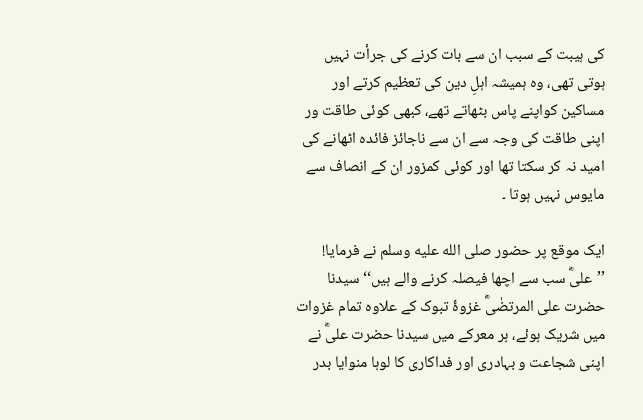کی ہیبت کے سبب ان سے بات کرنے کی جرأت نہیں ہوتی تھی، وہ ہمیشہ اہلِ دین کی تعظیم کرتے اور مساکین کواپنے پاس بٹھاتے تھے، کبھی کوئی طاقت ور اپنی طاقت کی وجہ سے ان سے ناجائز فائدہ اٹھانے کی امید نہ کر سکتا تھا اور کوئی کمزور ان کے انصاف سے مایوس نہیں ہوتا ۔

ایک موقع پر حضور صلى الله عليه وسلم نے فرمایا! ’’علیؓ سب سے اچھا فیصلہ کرنے والے ہیں‘‘ سیدنا حضرت علی المرتضٰیؓ غزوۂ تبوک کے علاوہ تمام غزوات میں شریک ہوئے، ہر معرکے میں سیدنا حضرت علیؓ نے اپنی شجاعت و بہادری اور فداکاری کا لوہا منوایا بدر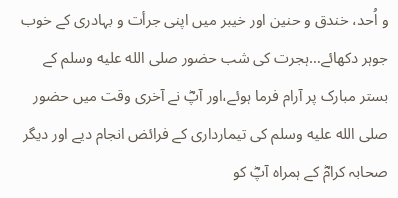و اُحد، خندق و حنین اور خیبر میں اپنی جرأت و بہادری کے خوب جوہر دکھائے…ہجرت کی شب حضور صلى الله عليه وسلم کے بستر مبارک پر آرام فرما ہوئے،اور آپؓ نے آخری وقت میں حضور صلى الله عليه وسلم کی تیمارداری کے فرائض انجام دیے اور دیگر صحابہ کرامؓ کے ہمراہ آپؓ کو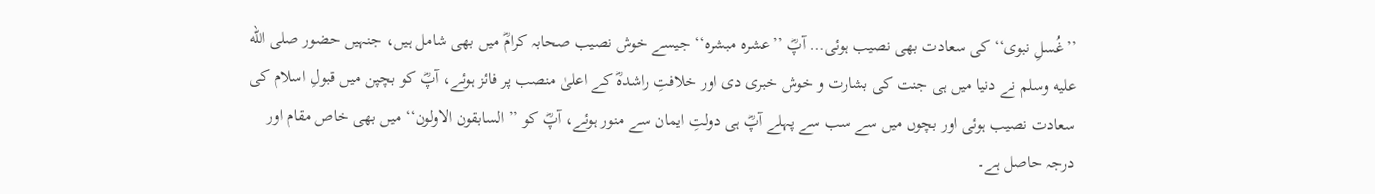’’غُسلِ نبوی‘‘کی سعادت بھی نصیب ہوئی… آپؓ ’’عشرہ مبشرہ‘‘ جیسے خوش نصیب صحابہ کرامؓ میں بھی شامل ہیں، جنہیں حضور صلى الله عليه وسلم نے دنیا میں ہی جنت کی بشارت و خوش خبری دی اور خلافتِ راشدہؓ کے اعلیٰ منصب پر فائز ہوئے، آپؓ کو بچپن میں قبولِ اسلام کی سعادت نصیب ہوئی اور بچوں میں سے سب سے پہلے آپؓ ہی دولتِ ایمان سے منور ہوئے، آپؓ کو ’’السابقون الاولون‘‘ میں بھی خاص مقام اور درجہ حاصل ہے۔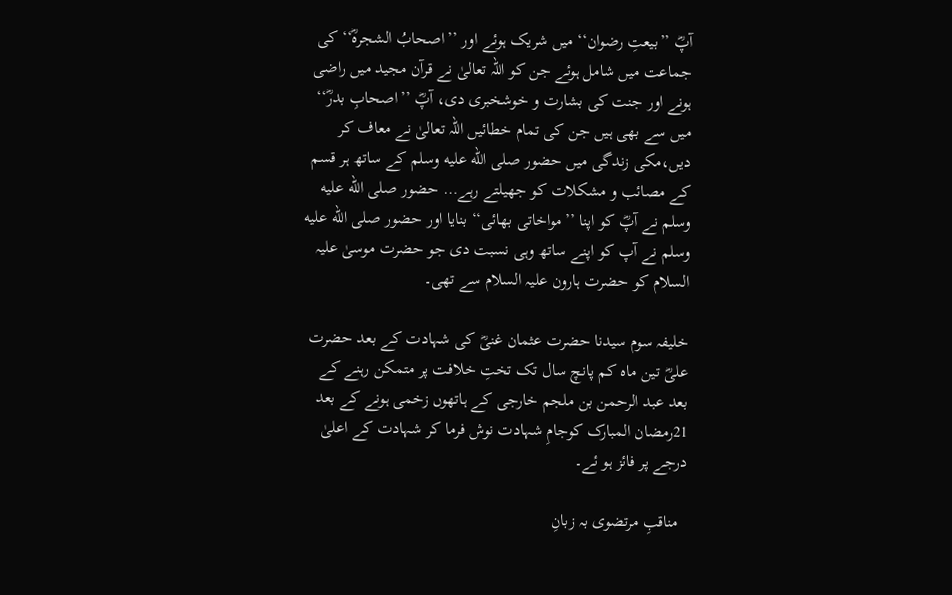آپؓ ’’بیعتِ رضوان‘‘ میں شریک ہوئے اور ’’اصحابُ الشجرہؓ‘‘ کی جماعت میں شامل ہوئے جن کو اللہ تعالیٰ نے قرآن مجید میں راضی ہونے اور جنت کی بشارت و خوشخبری دی، آپؓ ’’اصحابِ بدرؓ‘‘ میں سے بھی ہیں جن کی تمام خطائیں اللہ تعالیٰ نے معاف کر دیں،مکی زندگی میں حضور صلى الله عليه وسلم کے ساتھ ہر قسم کے مصائب و مشکلات کو جھیلتے رہے… حضور صلى الله عليه وسلم نے آپؓ کو اپنا ’’مواخاتی بھائی‘‘ بنایا اور حضور صلى الله عليه وسلم نے آپ کو اپنے ساتھ وہی نسبت دی جو حضرت موسیٰ علیہ السلام کو حضرت ہارون علیہ السلام سے تھی۔

خلیفہ سوم سیدنا حضرت عثمان غنیؓ کی شہادت کے بعد حضرت علیؓ تین ماہ کم پانچ سال تک تختِ خلافت پر متمکن رہنے کے بعد عبد الرحمن بن ملجم خارجی کے ہاتھوں زخمی ہونے کے بعد 21رمضان المبارک کوجامِ شہادت نوش فرما کر شہادت کے اعلیٰ درجے پر فائز ہو ئے۔

  مناقبِ مرتضوی بہ زبانِ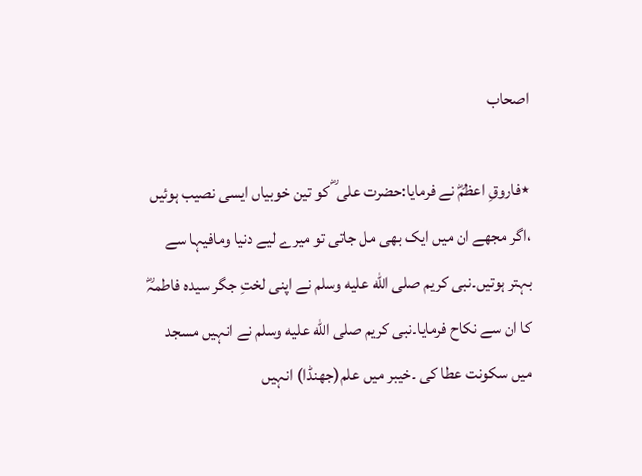اصحاب

٭فاروقِ اعظمؓ نے فرمایا:حضرت علی ؓ کو تین خوبیاں ایسی نصیب ہوئیں ،اگر مجھے ان میں ایک بھی مل جاتی تو میرے لیے دنیا ومافیہا سے بہتر ہوتیں۔نبی کریم صلى الله عليه وسلم نے اپنی لختِ جگر سیدہ فاطمہؓ کا ان سے نکاح فرمایا۔نبی کریم صلى الله عليه وسلم نے انہیں مسجد میں سکونت عطا کی ۔خیبر میں علم(جھنڈا) انہیں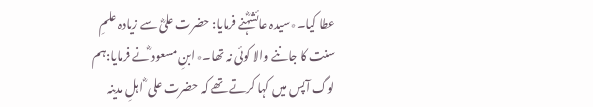عطا کیا۔٭سیدہ عائشہؓنے فرمایا: حضرت علیؓ سے زیادہ علمِ سنت کا جاننے والا کوئی نہ تھا۔٭ابنِ مسعود ؓنے فرمایا:ہم لوگ آپس میں کہا کرتے تھے کہ حضرت علی ؓ اہلِ مدینہ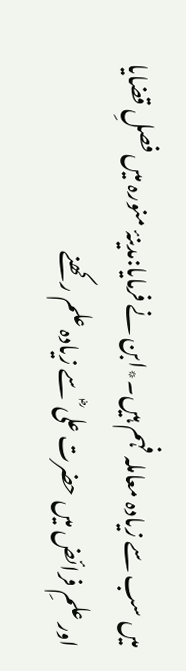میں سب سے زیادہ معاملہ فہم ہیں۔٭ابن نے فرمایا:مدینۂ منورہ میں فصلِ قضایا اور علمِ فرائض میں حضرت علی ؓ سے زیادہ علم رکھنے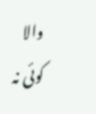والا کوئی نہ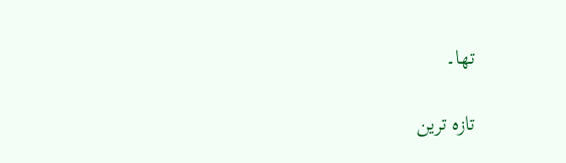تھا۔

تازہ ترین